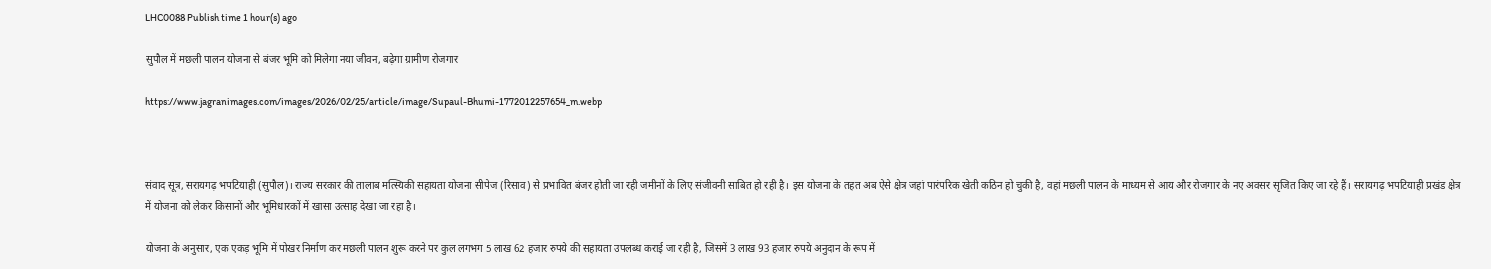LHC0088 Publish time 1 hour(s) ago

सुपौल में मछली पालन योजना से बंजर भूमि को मिलेगा नया जीवन, बढ़ेगा ग्रामीण रोजगार

https://www.jagranimages.com/images/2026/02/25/article/image/Supaul-Bhumi-1772012257654_m.webp



संवाद सूत्र, सरायगढ़ भपटियाही (सुपौल)। राज्य सरकार की तालाब मत्स्यिकी सहायता योजना सीपेज (रिसाव) से प्रभावित बंजर होती जा रही जमीनों के लिए संजीवनी साबित हो रही है। इस योजना के तहत अब ऐसे क्षेत्र जहां पारंपरिक खेती कठिन हो चुकी है, वहां मछली पालन के माध्यम से आय और रोजगार के नए अवसर सृजित किए जा रहे हैं। सरायगढ़ भपटियाही प्रखंड क्षेत्र में योजना को लेकर किसानों और भूमिधारकों में खासा उत्साह देखा जा रहा है।

योजना के अनुसार, एक एकड़ भूमि में पोखर निर्माण कर मछली पालन शुरू करने पर कुल लगभग 5 लाख 62 हजार रुपये की सहायता उपलब्ध कराई जा रही है, जिसमें 3 लाख 93 हजार रुपये अनुदान के रूप में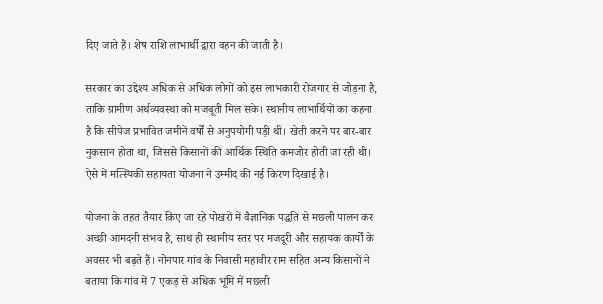दिए जाते हैं। शेष राशि लाभार्थी द्वारा वहन की जाती है।

सरकार का उद्देश्य अधिक से अधिक लोगों को इस लाभकारी रोजगार से जोड़ना है, ताकि ग्रामीण अर्थव्यवस्था को मजबूती मिल सके। स्थानीय लाभार्थियों का कहना है कि सीपेज प्रभावित जमीनें वर्षों से अनुपयोगी पड़ी थीं। खेती करने पर बार-बार नुकसान होता था, जिससे किसानों की आर्थिक स्थिति कमजोर होती जा रही थी। ऐसे में मत्स्यिकी सहायता योजना ने उम्मीद की नई किरण दिखाई है।

योजना के तहत तैयार किए जा रहे पोखरों में वैज्ञानिक पद्धति से मछली पालन कर अच्छी आमदनी संभव है, साथ ही स्थानीय स्तर पर मजदूरी और सहायक कार्यों के अवसर भी बढ़ते हैं। नोनपार गांव के निवासी महावीर राम सहित अन्य किसानों ने बताया कि गांव में 7 एकड़ से अधिक भूमि में मछली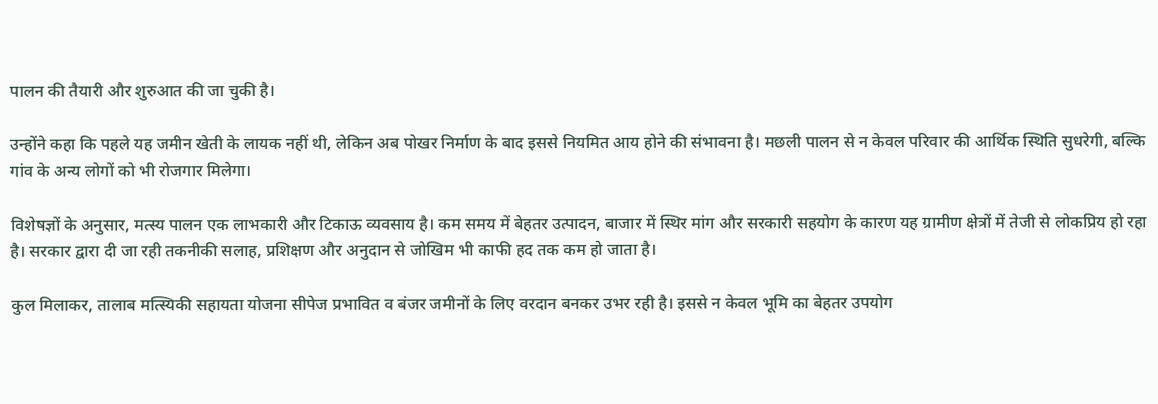पालन की तैयारी और शुरुआत की जा चुकी है।

उन्होंने कहा कि पहले यह जमीन खेती के लायक नहीं थी, लेकिन अब पोखर निर्माण के बाद इससे नियमित आय होने की संभावना है। मछली पालन से न केवल परिवार की आर्थिक स्थिति सुधरेगी, बल्कि गांव के अन्य लोगों को भी रोजगार मिलेगा।

विशेषज्ञों के अनुसार, मत्स्य पालन एक लाभकारी और टिकाऊ व्यवसाय है। कम समय में बेहतर उत्पादन, बाजार में स्थिर मांग और सरकारी सहयोग के कारण यह ग्रामीण क्षेत्रों में तेजी से लोकप्रिय हो रहा है। सरकार द्वारा दी जा रही तकनीकी सलाह, प्रशिक्षण और अनुदान से जोखिम भी काफी हद तक कम हो जाता है।

कुल मिलाकर, तालाब मत्स्यिकी सहायता योजना सीपेज प्रभावित व बंजर जमीनों के लिए वरदान बनकर उभर रही है। इससे न केवल भूमि का बेहतर उपयोग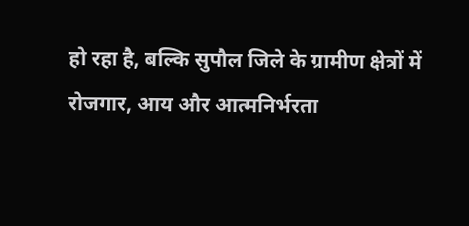हो रहा है, बल्कि सुपौल जिले के ग्रामीण क्षेत्रों में रोजगार, आय और आत्मनिर्भरता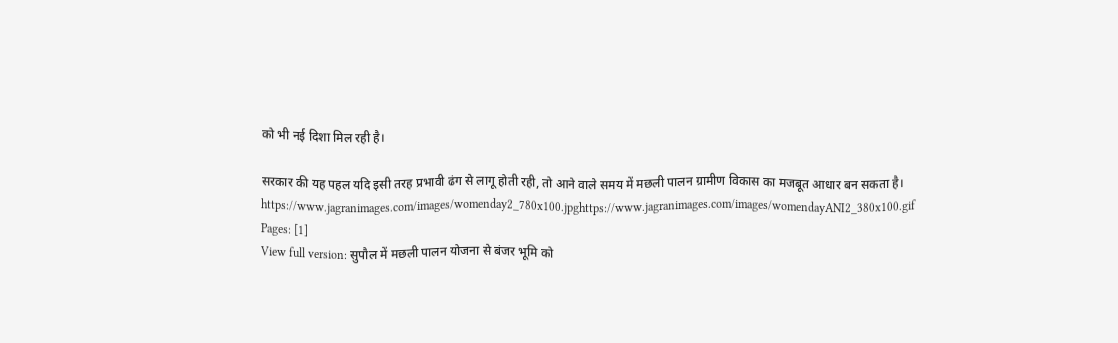को भी नई दिशा मिल रही है।

सरकार की यह पहल यदि इसी तरह प्रभावी ढंग से लागू होती रही, तो आने वाले समय में मछली पालन ग्रामीण विकास का मजबूत आधार बन सकता है। https://www.jagranimages.com/images/womenday2_780x100.jpghttps://www.jagranimages.com/images/womendayANI2_380x100.gif
Pages: [1]
View full version: सुपौल में मछली पालन योजना से बंजर भूमि को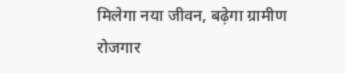मिलेगा नया जीवन, बढ़ेगा ग्रामीण रोजगार